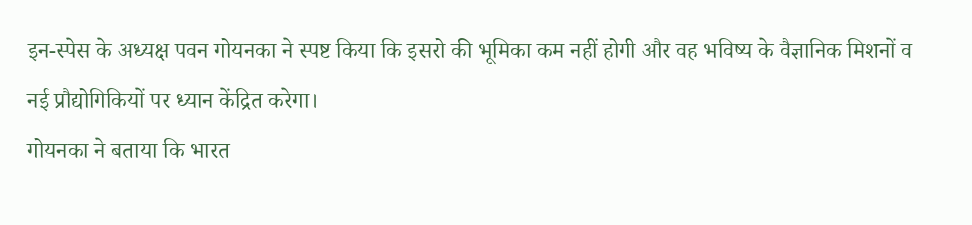इन-स्पेस के अध्यक्ष पवन गोयनका ने स्पष्ट किया कि इसरो की भूमिका कम नहीं होगी और वह भविष्य के वैज्ञानिक मिशनों व नई प्रौद्योगिकियों पर ध्यान केंद्रित करेगा।
गोयनका ने बताया कि भारत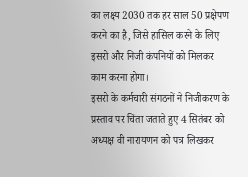का लक्ष्य 2030 तक हर साल 50 प्रक्षेपण करने का है, जिसे हासिल करने के लिए इसरो और निजी कंपनियों को मिलकर काम करना होगा।
इसरो के कर्मचारी संगठनों ने निजीकरण के प्रस्ताव पर चिंता जताते हुए 4 सितंबर को अध्यक्ष वी नारायणन को पत्र लिखकर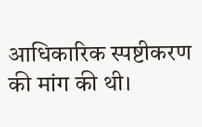आधिकारिक स्पष्टीकरण की मांग की थी।